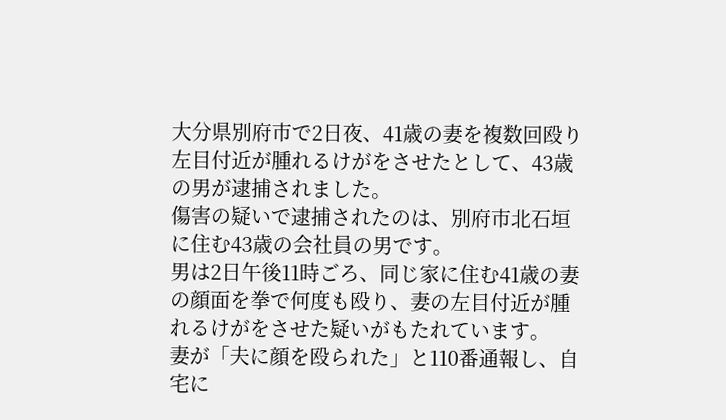大分県別府市で2日夜、41歳の妻を複数回殴り左目付近が腫れるけがをさせたとして、43歳の男が逮捕されました。
傷害の疑いで逮捕されたのは、別府市北石垣に住む43歳の会社員の男です。
男は2日午後11時ごろ、同じ家に住む41歳の妻の顔面を拳で何度も殴り、妻の左目付近が腫れるけがをさせた疑いがもたれています。
妻が「夫に顔を殴られた」と110番通報し、自宅に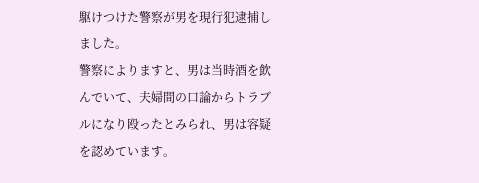駆けつけた警察が男を現行犯逮捕しました。
警察によりますと、男は当時酒を飲んでいて、夫婦間の口論からトラブルになり殴ったとみられ、男は容疑を認めています。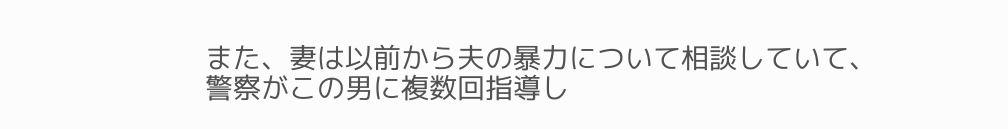また、妻は以前から夫の暴力について相談していて、警察がこの男に複数回指導し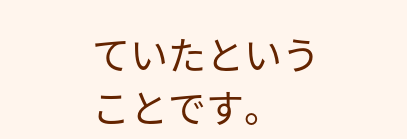ていたということです。